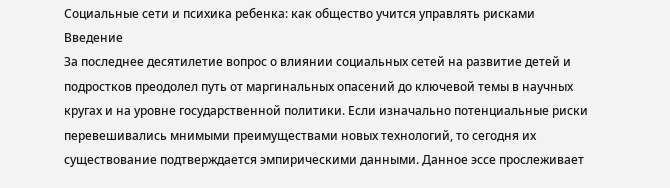Социальные сети и психика ребенка: как общество учится управлять рисками
Введение
За последнее десятилетие вопрос о влиянии социальных сетей на развитие детей и подростков преодолел путь от маргинальных опасений до ключевой темы в научных кругах и на уровне государственной политики. Если изначально потенциальные риски перевешивались мнимыми преимуществами новых технологий, то сегодня их существование подтверждается эмпирическими данными. Данное эссе прослеживает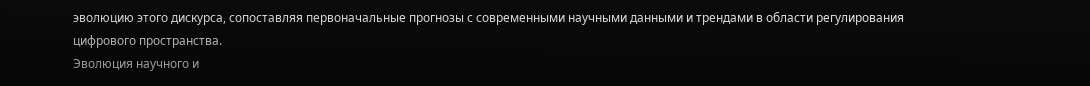эволюцию этого дискурса, сопоставляя первоначальные прогнозы с современными научными данными и трендами в области регулирования цифрового пространства.
Эволюция научного и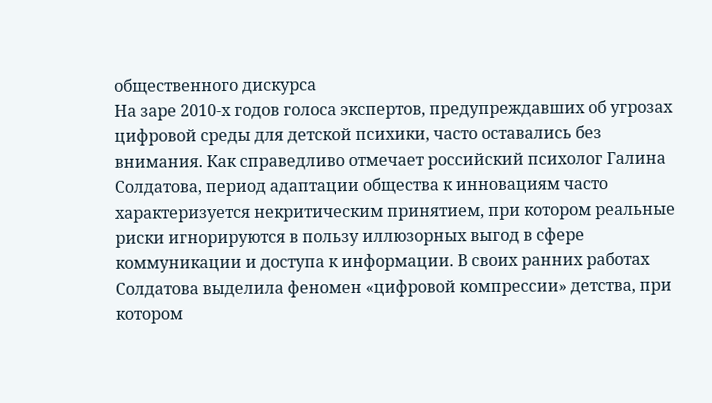общественного дискурса
На заре 2010-х годов голоса экспертов, предупреждавших об угрозах цифровой среды для детской психики, часто оставались без внимания. Как справедливо отмечает российский психолог Галина Солдатова, период адаптации общества к инновациям часто характеризуется некритическим принятием, при котором реальные риски игнорируются в пользу иллюзорных выгод в сфере коммуникации и доступа к информации. В своих ранних работах Солдатова выделила феномен «цифровой компрессии» детства, при котором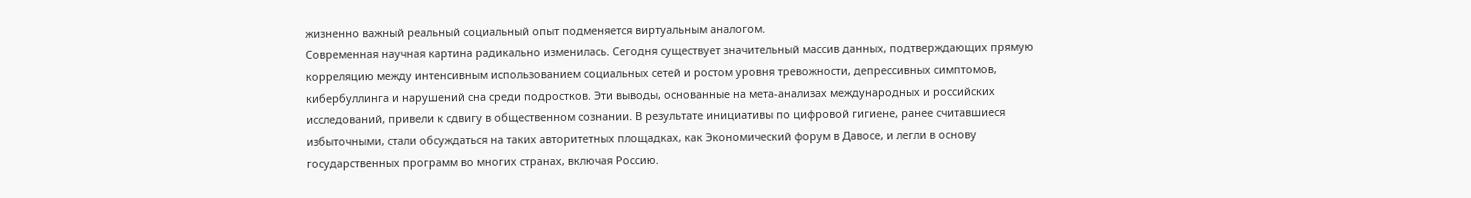жизненно важный реальный социальный опыт подменяется виртуальным аналогом.
Современная научная картина радикально изменилась. Сегодня существует значительный массив данных, подтверждающих прямую корреляцию между интенсивным использованием социальных сетей и ростом уровня тревожности, депрессивных симптомов, кибербуллинга и нарушений сна среди подростков. Эти выводы, основанные на мета-анализах международных и российских исследований, привели к сдвигу в общественном сознании. В результате инициативы по цифровой гигиене, ранее считавшиеся избыточными, стали обсуждаться на таких авторитетных площадках, как Экономический форум в Давосе, и легли в основу государственных программ во многих странах, включая Россию.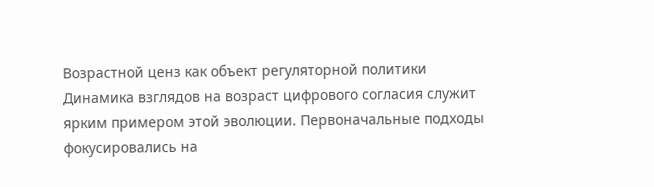Возрастной ценз как объект регуляторной политики
Динамика взглядов на возраст цифрового согласия служит ярким примером этой эволюции. Первоначальные подходы фокусировались на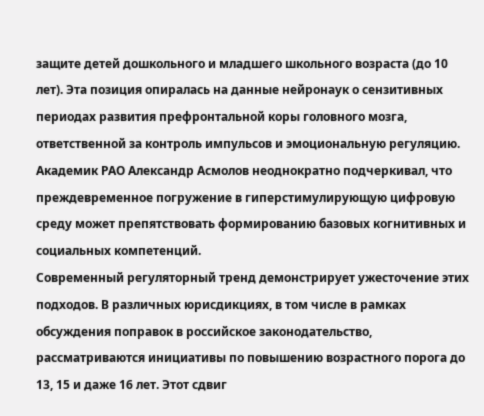защите детей дошкольного и младшего школьного возраста (до 10 лет). Эта позиция опиралась на данные нейронаук о сензитивных периодах развития префронтальной коры головного мозга, ответственной за контроль импульсов и эмоциональную регуляцию. Академик РАО Александр Асмолов неоднократно подчеркивал, что преждевременное погружение в гиперстимулирующую цифровую среду может препятствовать формированию базовых когнитивных и социальных компетенций.
Современный регуляторный тренд демонстрирует ужесточение этих подходов. В различных юрисдикциях, в том числе в рамках обсуждения поправок в российское законодательство, рассматриваются инициативы по повышению возрастного порога до 13, 15 и даже 16 лет. Этот сдвиг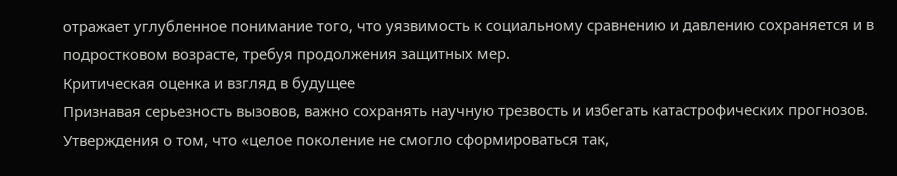отражает углубленное понимание того, что уязвимость к социальному сравнению и давлению сохраняется и в подростковом возрасте, требуя продолжения защитных мер.
Критическая оценка и взгляд в будущее
Признавая серьезность вызовов, важно сохранять научную трезвость и избегать катастрофических прогнозов. Утверждения о том, что «целое поколение не смогло сформироваться так,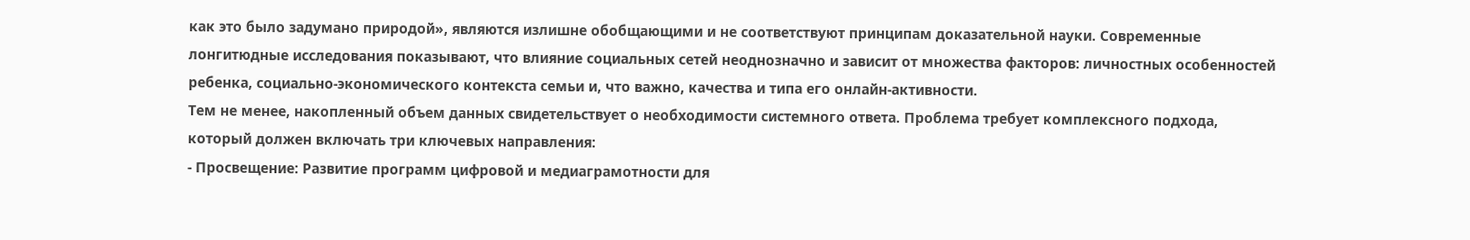как это было задумано природой», являются излишне обобщающими и не соответствуют принципам доказательной науки. Современные лонгитюдные исследования показывают, что влияние социальных сетей неоднозначно и зависит от множества факторов: личностных особенностей ребенка, социально-экономического контекста семьи и, что важно, качества и типа его онлайн-активности.
Тем не менее, накопленный объем данных свидетельствует о необходимости системного ответа. Проблема требует комплексного подхода, который должен включать три ключевых направления:
- Просвещение: Развитие программ цифровой и медиаграмотности для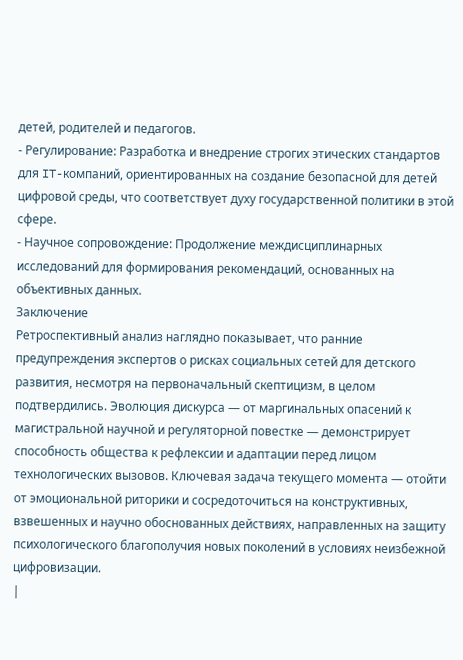детей, родителей и педагогов.
- Регулирование: Разработка и внедрение строгих этических стандартов для IT-компаний, ориентированных на создание безопасной для детей цифровой среды, что соответствует духу государственной политики в этой сфере.
- Научное сопровождение: Продолжение междисциплинарных исследований для формирования рекомендаций, основанных на объективных данных.
Заключение
Ретроспективный анализ наглядно показывает, что ранние предупреждения экспертов о рисках социальных сетей для детского развития, несмотря на первоначальный скептицизм, в целом подтвердились. Эволюция дискурса — от маргинальных опасений к магистральной научной и регуляторной повестке — демонстрирует способность общества к рефлексии и адаптации перед лицом технологических вызовов. Ключевая задача текущего момента — отойти от эмоциональной риторики и сосредоточиться на конструктивных, взвешенных и научно обоснованных действиях, направленных на защиту психологического благополучия новых поколений в условиях неизбежной цифровизации.
|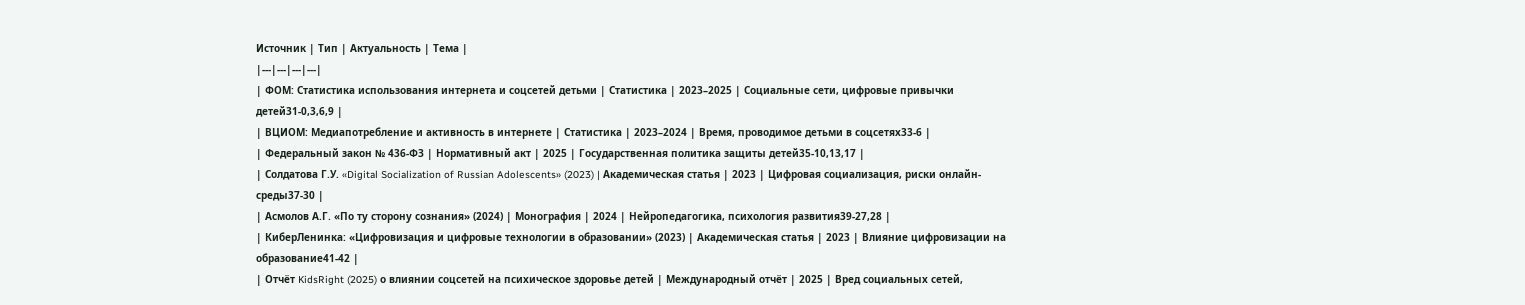Источник | Тип | Актуальность | Тема |
|---|---|---|---|
| ФОМ: Статистика использования интернета и соцсетей детьми | Статистика | 2023–2025 | Социальные сети, цифровые привычки детей31-0,3,6,9 |
| ВЦИОМ: Медиапотребление и активность в интернете | Статистика | 2023–2024 | Время, проводимое детьми в соцсетях33-6 |
| Федеральный закон № 436-ФЗ | Нормативный акт | 2025 | Государственная политика защиты детей35-10,13,17 |
| Солдатова Г.У. «Digital Socialization of Russian Adolescents» (2023) | Академическая статья | 2023 | Цифровая социализация, риски онлайн-среды37-30 |
| Асмолов А.Г. «По ту сторону сознания» (2024) | Монография | 2024 | Нейропедагогика, психология развития39-27,28 |
| КиберЛенинка: «Цифровизация и цифровые технологии в образовании» (2023) | Академическая статья | 2023 | Влияние цифровизации на образование41-42 |
| Отчёт KidsRight (2025) о влиянии соцсетей на психическое здоровье детей | Международный отчёт | 2025 | Вред социальных сетей,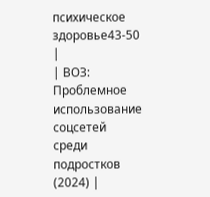психическое здоровье43-50 |
| ВОЗ: Проблемное использование соцсетей среди подростков (2024) |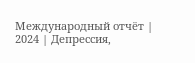Международный отчёт | 2024 | Депрессия,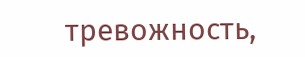тревожность,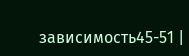зависимость45-51 |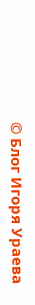© Блог Игоря Ураева